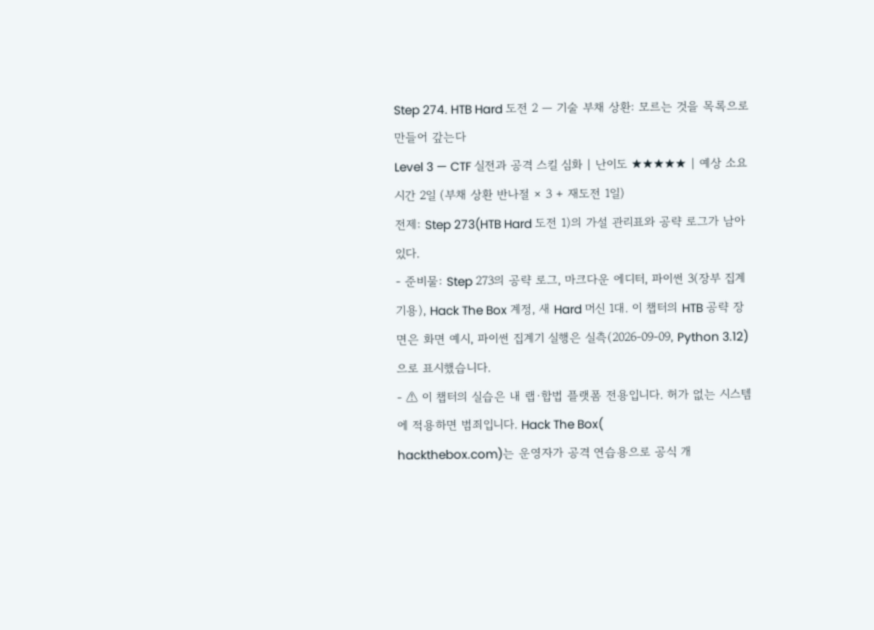Step 274. HTB Hard 도전 2 — 기술 부채 상환: 모르는 것을 목록으로 만들어 갚는다
Level 3 — CTF 실전과 공격 스킬 심화 | 난이도 ★★★★★ | 예상 소요 시간 2일 (부채 상환 반나절 × 3 + 재도전 1일)
전제: Step 273(HTB Hard 도전 1)의 가설 관리표와 공략 로그가 남아 있다.
- 준비물: Step 273의 공략 로그, 마크다운 에디터, 파이썬 3(장부 집계기용), Hack The Box 계정, 새 Hard 머신 1대. 이 챕터의 HTB 공략 장면은 화면 예시, 파이썬 집계기 실행은 실측(2026-09-09, Python 3.12)으로 표시했습니다.
- ⚠ 이 챕터의 실습은 내 랩·합법 플랫폼 전용입니다. 허가 없는 시스템에 적용하면 범죄입니다. Hack The Box(
hackthebox.com)는 운영자가 공격 연습용으로 공식 개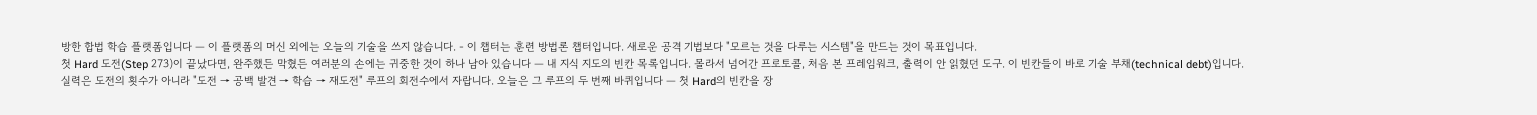방한 합법 학습 플랫폼입니다 — 이 플랫폼의 머신 외에는 오늘의 기술을 쓰지 않습니다. - 이 챕터는 훈련 방법론 챕터입니다. 새로운 공격 기법보다 "모르는 것을 다루는 시스템"을 만드는 것이 목표입니다.
첫 Hard 도전(Step 273)이 끝났다면, 완주했든 막혔든 여러분의 손에는 귀중한 것이 하나 남아 있습니다 — 내 지식 지도의 빈칸 목록입니다. 몰라서 넘어간 프로토콜, 처음 본 프레임워크, 출력이 안 읽혔던 도구. 이 빈칸들이 바로 기술 부채(technical debt)입니다.
실력은 도전의 횟수가 아니라 "도전 → 공백 발견 → 학습 → 재도전" 루프의 회전수에서 자랍니다. 오늘은 그 루프의 두 번째 바퀴입니다 — 첫 Hard의 빈칸을 장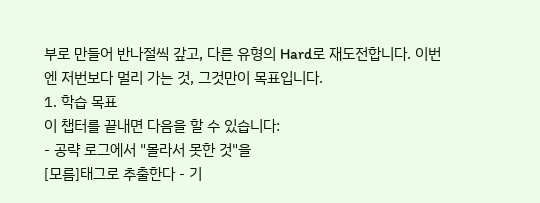부로 만들어 반나절씩 갚고, 다른 유형의 Hard로 재도전합니다. 이번엔 저번보다 멀리 가는 것, 그것만이 목표입니다.
1. 학습 목표
이 챕터를 끝내면 다음을 할 수 있습니다:
- 공략 로그에서 "몰라서 못한 것"을
[모름]태그로 추출한다 - 기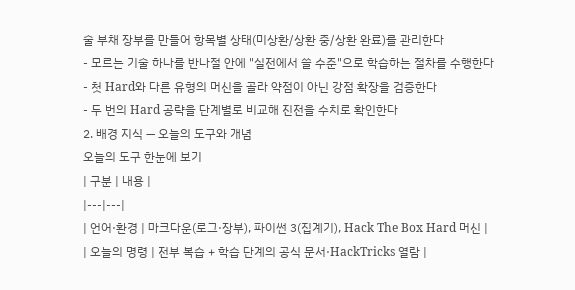술 부채 장부를 만들어 항목별 상태(미상환/상환 중/상환 완료)를 관리한다
- 모르는 기술 하나를 반나절 안에 "실전에서 쓸 수준"으로 학습하는 절차를 수행한다
- 첫 Hard와 다른 유형의 머신을 골라 약점이 아닌 강점 확장을 검증한다
- 두 번의 Hard 공략을 단계별로 비교해 진전을 수치로 확인한다
2. 배경 지식 — 오늘의 도구와 개념
오늘의 도구 한눈에 보기
| 구분 | 내용 |
|---|---|
| 언어·환경 | 마크다운(로그·장부), 파이썬 3(집계기), Hack The Box Hard 머신 |
| 오늘의 명령 | 전부 복습 + 학습 단계의 공식 문서·HackTricks 열람 |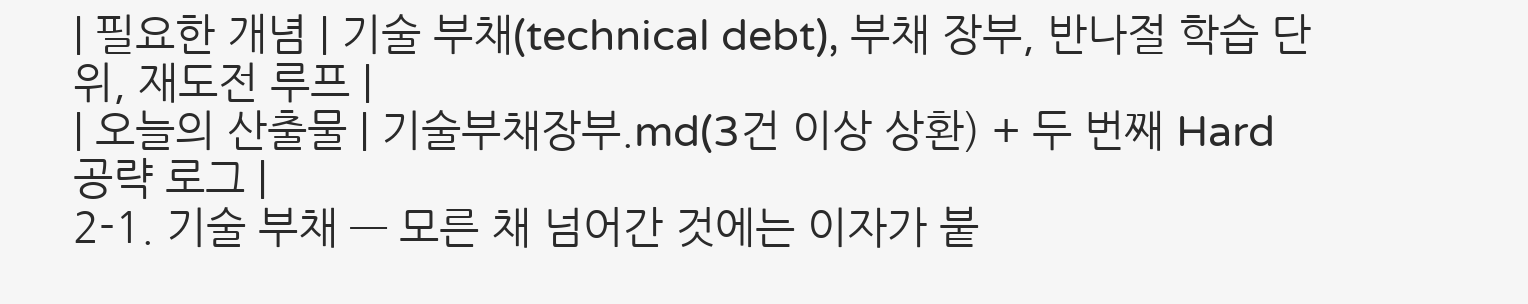| 필요한 개념 | 기술 부채(technical debt), 부채 장부, 반나절 학습 단위, 재도전 루프 |
| 오늘의 산출물 | 기술부채장부.md(3건 이상 상환) + 두 번째 Hard 공략 로그 |
2-1. 기술 부채 — 모른 채 넘어간 것에는 이자가 붙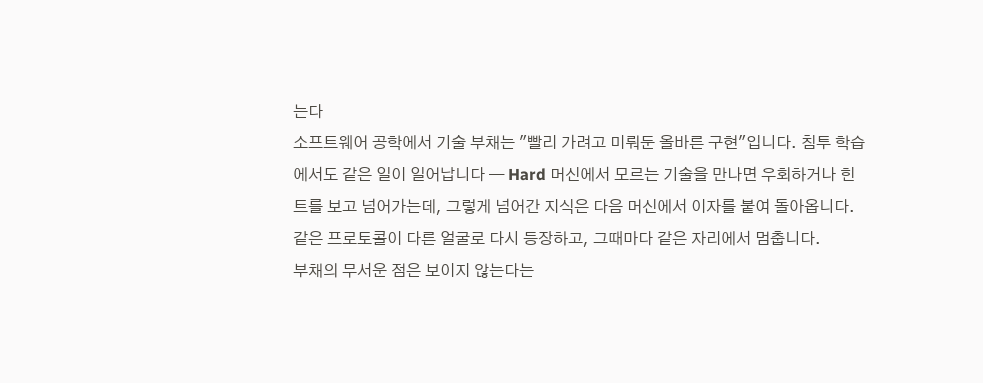는다
소프트웨어 공학에서 기술 부채는 "빨리 가려고 미뤄둔 올바른 구현"입니다. 침투 학습에서도 같은 일이 일어납니다 — Hard 머신에서 모르는 기술을 만나면 우회하거나 힌트를 보고 넘어가는데, 그렇게 넘어간 지식은 다음 머신에서 이자를 붙여 돌아옵니다. 같은 프로토콜이 다른 얼굴로 다시 등장하고, 그때마다 같은 자리에서 멈춥니다.
부채의 무서운 점은 보이지 않는다는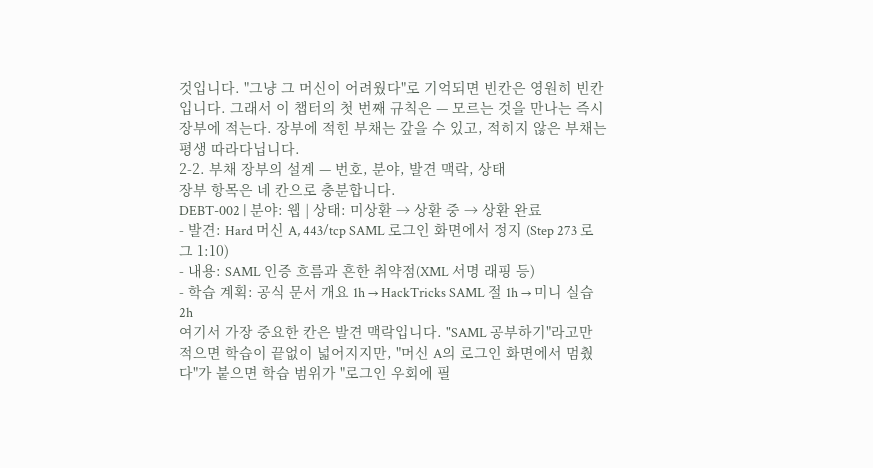것입니다. "그냥 그 머신이 어려웠다"로 기억되면 빈칸은 영원히 빈칸입니다. 그래서 이 챕터의 첫 번째 규칙은 — 모르는 것을 만나는 즉시 장부에 적는다. 장부에 적힌 부채는 갚을 수 있고, 적히지 않은 부채는 평생 따라다닙니다.
2-2. 부채 장부의 설계 — 번호, 분야, 발견 맥락, 상태
장부 항목은 네 칸으로 충분합니다.
DEBT-002 | 분야: 웹 | 상태: 미상환 → 상환 중 → 상환 완료
- 발견: Hard 머신 A, 443/tcp SAML 로그인 화면에서 정지 (Step 273 로그 1:10)
- 내용: SAML 인증 흐름과 흔한 취약점(XML 서명 래핑 등)
- 학습 계획: 공식 문서 개요 1h → HackTricks SAML 절 1h → 미니 실습 2h
여기서 가장 중요한 칸은 발견 맥락입니다. "SAML 공부하기"라고만 적으면 학습이 끝없이 넓어지지만, "머신 A의 로그인 화면에서 멈췄다"가 붙으면 학습 범위가 "로그인 우회에 필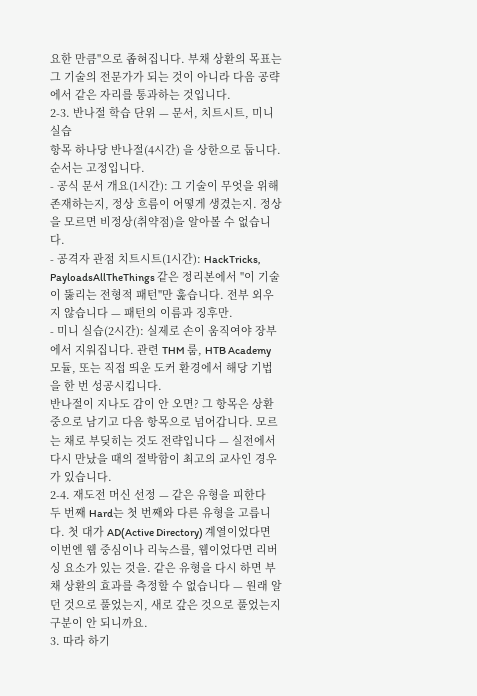요한 만큼"으로 좁혀집니다. 부채 상환의 목표는 그 기술의 전문가가 되는 것이 아니라 다음 공략에서 같은 자리를 통과하는 것입니다.
2-3. 반나절 학습 단위 — 문서, 치트시트, 미니 실습
항목 하나당 반나절(4시간) 을 상한으로 둡니다. 순서는 고정입니다.
- 공식 문서 개요(1시간): 그 기술이 무엇을 위해 존재하는지, 정상 흐름이 어떻게 생겼는지. 정상을 모르면 비정상(취약점)을 알아볼 수 없습니다.
- 공격자 관점 치트시트(1시간): HackTricks, PayloadsAllTheThings 같은 정리본에서 "이 기술이 뚫리는 전형적 패턴"만 훑습니다. 전부 외우지 않습니다 — 패턴의 이름과 징후만.
- 미니 실습(2시간): 실제로 손이 움직여야 장부에서 지워집니다. 관련 THM 룸, HTB Academy 모듈, 또는 직접 띄운 도커 환경에서 해당 기법을 한 번 성공시킵니다.
반나절이 지나도 감이 안 오면? 그 항목은 상환 중으로 남기고 다음 항목으로 넘어갑니다. 모르는 채로 부딪히는 것도 전략입니다 — 실전에서 다시 만났을 때의 절박함이 최고의 교사인 경우가 있습니다.
2-4. 재도전 머신 선정 — 같은 유형을 피한다
두 번째 Hard는 첫 번째와 다른 유형을 고릅니다. 첫 대가 AD(Active Directory) 계열이었다면 이번엔 웹 중심이나 리눅스를, 웹이었다면 리버싱 요소가 있는 것을. 같은 유형을 다시 하면 부채 상환의 효과를 측정할 수 없습니다 — 원래 알던 것으로 풀었는지, 새로 갚은 것으로 풀었는지 구분이 안 되니까요.
3. 따라 하기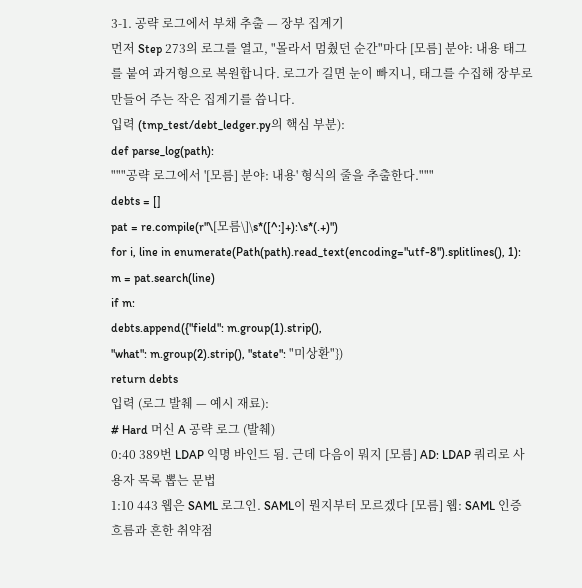3-1. 공략 로그에서 부채 추출 — 장부 집계기
먼저 Step 273의 로그를 열고, "몰라서 멈췄던 순간"마다 [모름] 분야: 내용 태그를 붙여 과거형으로 복원합니다. 로그가 길면 눈이 빠지니, 태그를 수집해 장부로 만들어 주는 작은 집계기를 씁니다.
입력 (tmp_test/debt_ledger.py의 핵심 부분):
def parse_log(path):
"""공략 로그에서 '[모름] 분야: 내용' 형식의 줄을 추출한다."""
debts = []
pat = re.compile(r"\[모름\]\s*([^:]+):\s*(.+)")
for i, line in enumerate(Path(path).read_text(encoding="utf-8").splitlines(), 1):
m = pat.search(line)
if m:
debts.append({"field": m.group(1).strip(),
"what": m.group(2).strip(), "state": "미상환"})
return debts
입력 (로그 발췌 — 예시 재료):
# Hard 머신 A 공략 로그 (발췌)
0:40 389번 LDAP 익명 바인드 됨. 근데 다음이 뭐지 [모름] AD: LDAP 쿼리로 사용자 목록 뽑는 문법
1:10 443 웹은 SAML 로그인. SAML이 뭔지부터 모르겠다 [모름] 웹: SAML 인증 흐름과 흔한 취약점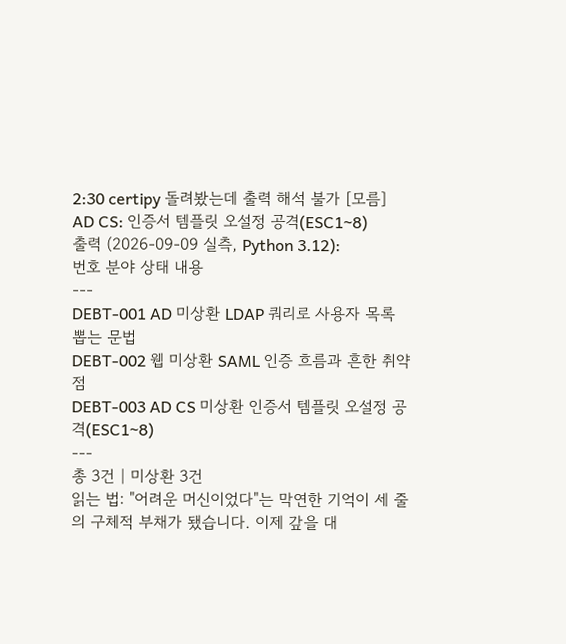2:30 certipy 돌려봤는데 출력 해석 불가 [모름] AD CS: 인증서 템플릿 오설정 공격(ESC1~8)
출력 (2026-09-09 실측, Python 3.12):
번호 분야 상태 내용
---
DEBT-001 AD 미상환 LDAP 쿼리로 사용자 목록 뽑는 문법
DEBT-002 웹 미상환 SAML 인증 흐름과 흔한 취약점
DEBT-003 AD CS 미상환 인증서 템플릿 오설정 공격(ESC1~8)
---
총 3건 | 미상환 3건
읽는 법: "어려운 머신이었다"는 막연한 기억이 세 줄의 구체적 부채가 됐습니다. 이제 갚을 대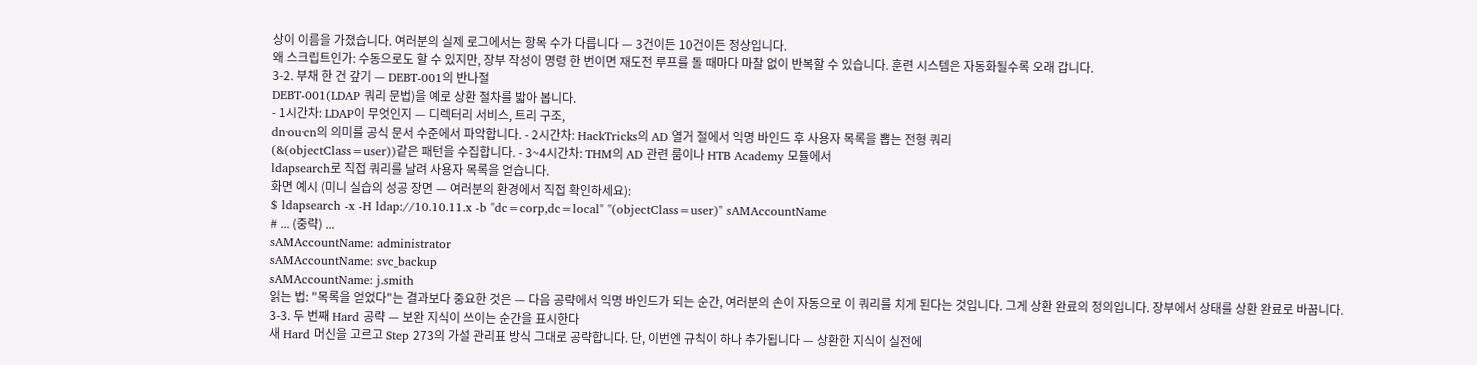상이 이름을 가졌습니다. 여러분의 실제 로그에서는 항목 수가 다릅니다 — 3건이든 10건이든 정상입니다.
왜 스크립트인가: 수동으로도 할 수 있지만, 장부 작성이 명령 한 번이면 재도전 루프를 돌 때마다 마찰 없이 반복할 수 있습니다. 훈련 시스템은 자동화될수록 오래 갑니다.
3-2. 부채 한 건 갚기 — DEBT-001의 반나절
DEBT-001(LDAP 쿼리 문법)을 예로 상환 절차를 밟아 봅니다.
- 1시간차: LDAP이 무엇인지 — 디렉터리 서비스, 트리 구조,
dn·ou·cn의 의미를 공식 문서 수준에서 파악합니다. - 2시간차: HackTricks의 AD 열거 절에서 익명 바인드 후 사용자 목록을 뽑는 전형 쿼리
(&(objectClass=user))같은 패턴을 수집합니다. - 3~4시간차: THM의 AD 관련 룸이나 HTB Academy 모듈에서
ldapsearch로 직접 쿼리를 날려 사용자 목록을 얻습니다.
화면 예시 (미니 실습의 성공 장면 — 여러분의 환경에서 직접 확인하세요):
$ ldapsearch -x -H ldap://10.10.11.x -b "dc=corp,dc=local" "(objectClass=user)" sAMAccountName
# ... (중략) ...
sAMAccountName: administrator
sAMAccountName: svc_backup
sAMAccountName: j.smith
읽는 법: "목록을 얻었다"는 결과보다 중요한 것은 — 다음 공략에서 익명 바인드가 되는 순간, 여러분의 손이 자동으로 이 쿼리를 치게 된다는 것입니다. 그게 상환 완료의 정의입니다. 장부에서 상태를 상환 완료로 바꿉니다.
3-3. 두 번째 Hard 공략 — 보완 지식이 쓰이는 순간을 표시한다
새 Hard 머신을 고르고 Step 273의 가설 관리표 방식 그대로 공략합니다. 단, 이번엔 규칙이 하나 추가됩니다 — 상환한 지식이 실전에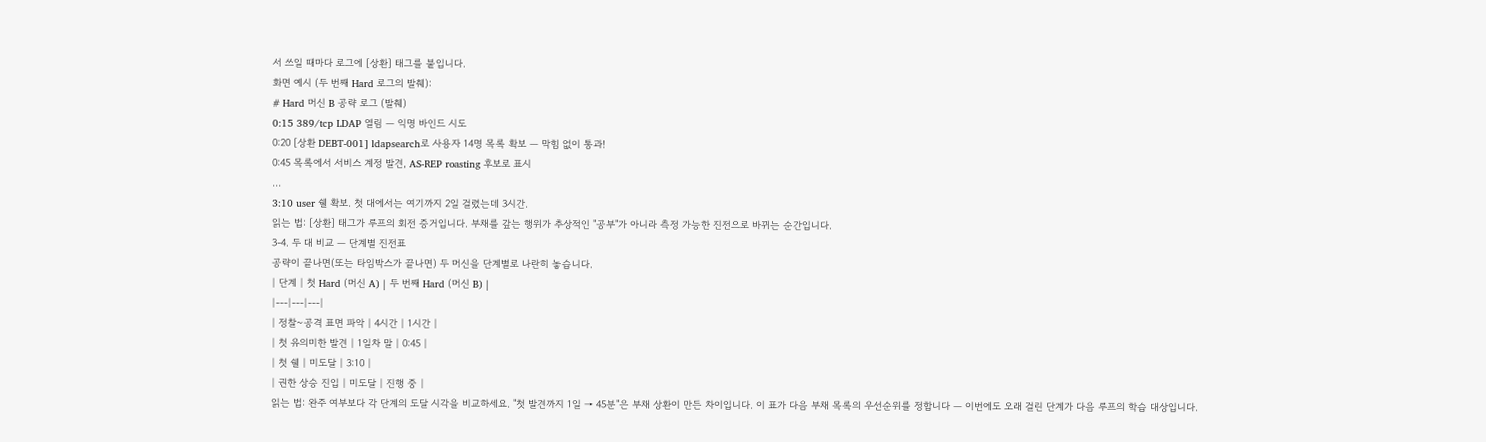서 쓰일 때마다 로그에 [상환] 태그를 붙입니다.
화면 예시 (두 번째 Hard 로그의 발췌):
# Hard 머신 B 공략 로그 (발췌)
0:15 389/tcp LDAP 열림 — 익명 바인드 시도
0:20 [상환 DEBT-001] ldapsearch로 사용자 14명 목록 확보 — 막힘 없이 통과!
0:45 목록에서 서비스 계정 발견, AS-REP roasting 후보로 표시
...
3:10 user 쉘 확보. 첫 대에서는 여기까지 2일 걸렸는데 3시간.
읽는 법: [상환] 태그가 루프의 회전 증거입니다. 부채를 갚는 행위가 추상적인 "공부"가 아니라 측정 가능한 진전으로 바뀌는 순간입니다.
3-4. 두 대 비교 — 단계별 진전표
공략이 끝나면(또는 타임박스가 끝나면) 두 머신을 단계별로 나란히 놓습니다.
| 단계 | 첫 Hard (머신 A) | 두 번째 Hard (머신 B) |
|---|---|---|
| 정찰~공격 표면 파악 | 4시간 | 1시간 |
| 첫 유의미한 발견 | 1일차 말 | 0:45 |
| 첫 쉘 | 미도달 | 3:10 |
| 권한 상승 진입 | 미도달 | 진행 중 |
읽는 법: 완주 여부보다 각 단계의 도달 시각을 비교하세요. "첫 발견까지 1일 → 45분"은 부채 상환이 만든 차이입니다. 이 표가 다음 부채 목록의 우선순위를 정합니다 — 이번에도 오래 걸린 단계가 다음 루프의 학습 대상입니다.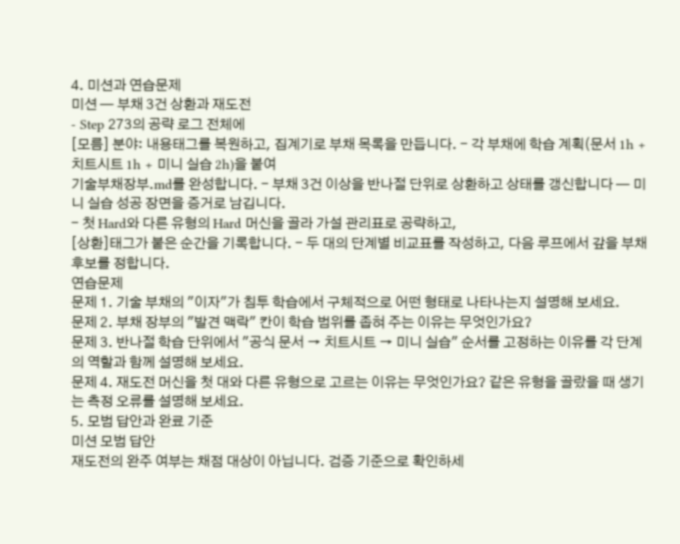4. 미션과 연습문제
미션 — 부채 3건 상환과 재도전
- Step 273의 공략 로그 전체에
[모름] 분야: 내용태그를 복원하고, 집계기로 부채 목록을 만듭니다. - 각 부채에 학습 계획(문서 1h + 치트시트 1h + 미니 실습 2h)을 붙여
기술부채장부.md를 완성합니다. - 부채 3건 이상을 반나절 단위로 상환하고 상태를 갱신합니다 — 미니 실습 성공 장면을 증거로 남깁니다.
- 첫 Hard와 다른 유형의 Hard 머신을 골라 가설 관리표로 공략하고,
[상환]태그가 붙은 순간을 기록합니다. - 두 대의 단계별 비교표를 작성하고, 다음 루프에서 갚을 부채 후보를 정합니다.
연습문제
문제 1. 기술 부채의 "이자"가 침투 학습에서 구체적으로 어떤 형태로 나타나는지 설명해 보세요.
문제 2. 부채 장부의 "발견 맥락" 칸이 학습 범위를 좁혀 주는 이유는 무엇인가요?
문제 3. 반나절 학습 단위에서 "공식 문서 → 치트시트 → 미니 실습" 순서를 고정하는 이유를 각 단계의 역할과 함께 설명해 보세요.
문제 4. 재도전 머신을 첫 대와 다른 유형으로 고르는 이유는 무엇인가요? 같은 유형을 골랐을 때 생기는 측정 오류를 설명해 보세요.
5. 모범 답안과 완료 기준
미션 모범 답안
재도전의 완주 여부는 채점 대상이 아닙니다. 검증 기준으로 확인하세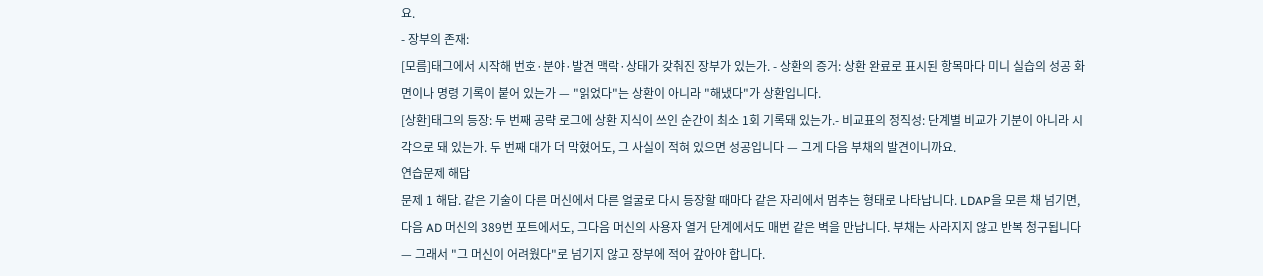요.
- 장부의 존재:
[모름]태그에서 시작해 번호·분야·발견 맥락·상태가 갖춰진 장부가 있는가. - 상환의 증거: 상환 완료로 표시된 항목마다 미니 실습의 성공 화면이나 명령 기록이 붙어 있는가 — "읽었다"는 상환이 아니라 "해냈다"가 상환입니다.
[상환]태그의 등장: 두 번째 공략 로그에 상환 지식이 쓰인 순간이 최소 1회 기록돼 있는가.- 비교표의 정직성: 단계별 비교가 기분이 아니라 시각으로 돼 있는가. 두 번째 대가 더 막혔어도, 그 사실이 적혀 있으면 성공입니다 — 그게 다음 부채의 발견이니까요.
연습문제 해답
문제 1 해답. 같은 기술이 다른 머신에서 다른 얼굴로 다시 등장할 때마다 같은 자리에서 멈추는 형태로 나타납니다. LDAP을 모른 채 넘기면, 다음 AD 머신의 389번 포트에서도, 그다음 머신의 사용자 열거 단계에서도 매번 같은 벽을 만납니다. 부채는 사라지지 않고 반복 청구됩니다 — 그래서 "그 머신이 어려웠다"로 넘기지 않고 장부에 적어 갚아야 합니다.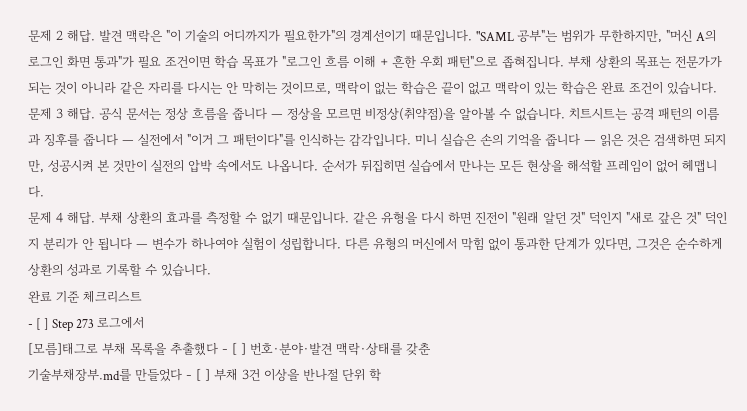문제 2 해답. 발견 맥락은 "이 기술의 어디까지가 필요한가"의 경계선이기 때문입니다. "SAML 공부"는 범위가 무한하지만, "머신 A의 로그인 화면 통과"가 필요 조건이면 학습 목표가 "로그인 흐름 이해 + 흔한 우회 패턴"으로 좁혀집니다. 부채 상환의 목표는 전문가가 되는 것이 아니라 같은 자리를 다시는 안 막히는 것이므로, 맥락이 없는 학습은 끝이 없고 맥락이 있는 학습은 완료 조건이 있습니다.
문제 3 해답. 공식 문서는 정상 흐름을 줍니다 — 정상을 모르면 비정상(취약점)을 알아볼 수 없습니다. 치트시트는 공격 패턴의 이름과 징후를 줍니다 — 실전에서 "이거 그 패턴이다"를 인식하는 감각입니다. 미니 실습은 손의 기억을 줍니다 — 읽은 것은 검색하면 되지만, 성공시켜 본 것만이 실전의 압박 속에서도 나옵니다. 순서가 뒤집히면 실습에서 만나는 모든 현상을 해석할 프레임이 없어 헤맵니다.
문제 4 해답. 부채 상환의 효과를 측정할 수 없기 때문입니다. 같은 유형을 다시 하면 진전이 "원래 알던 것" 덕인지 "새로 갚은 것" 덕인지 분리가 안 됩니다 — 변수가 하나여야 실험이 성립합니다. 다른 유형의 머신에서 막힘 없이 통과한 단계가 있다면, 그것은 순수하게 상환의 성과로 기록할 수 있습니다.
완료 기준 체크리스트
- [ ] Step 273 로그에서
[모름]태그로 부채 목록을 추출했다 - [ ] 번호·분야·발견 맥락·상태를 갖춘
기술부채장부.md를 만들었다 - [ ] 부채 3건 이상을 반나절 단위 학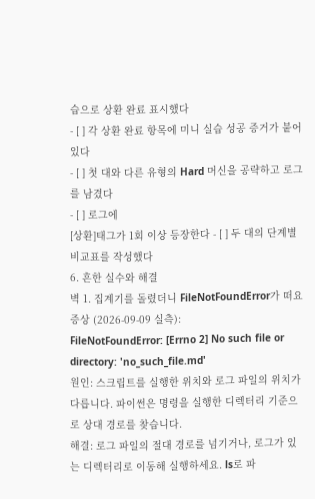습으로 상환 완료 표시했다
- [ ] 각 상환 완료 항목에 미니 실습 성공 증거가 붙어 있다
- [ ] 첫 대와 다른 유형의 Hard 머신을 공략하고 로그를 남겼다
- [ ] 로그에
[상환]태그가 1회 이상 등장한다 - [ ] 두 대의 단계별 비교표를 작성했다
6. 흔한 실수와 해결
벽 1. 집계기를 돌렸더니 FileNotFoundError가 떠요
증상 (2026-09-09 실측):
FileNotFoundError: [Errno 2] No such file or directory: 'no_such_file.md'
원인: 스크립트를 실행한 위치와 로그 파일의 위치가 다릅니다. 파이썬은 명령을 실행한 디렉터리 기준으로 상대 경로를 찾습니다.
해결: 로그 파일의 절대 경로를 넘기거나, 로그가 있는 디렉터리로 이동해 실행하세요. ls로 파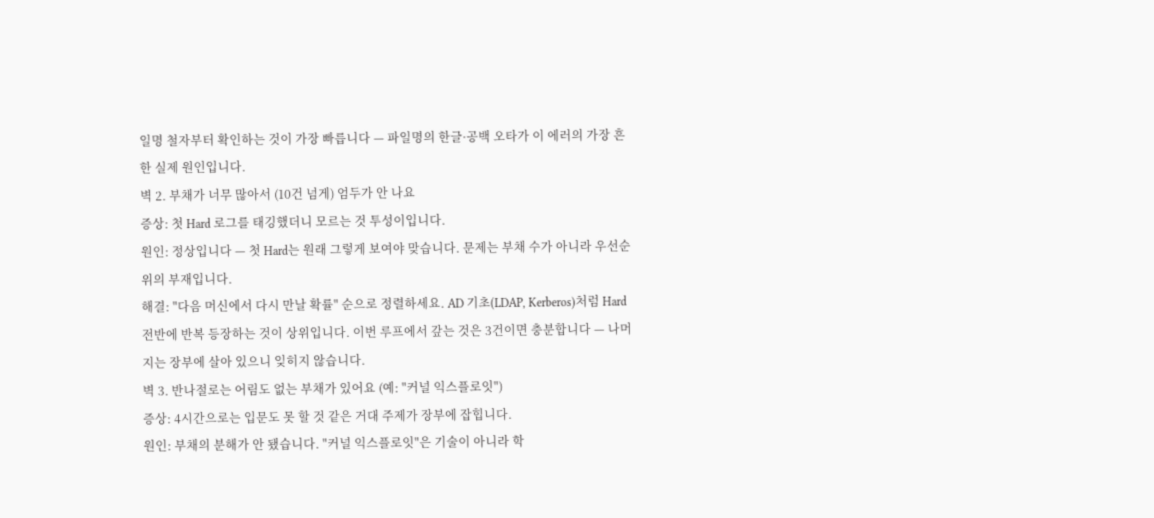일명 철자부터 확인하는 것이 가장 빠릅니다 — 파일명의 한글·공백 오타가 이 에러의 가장 흔한 실제 원인입니다.
벽 2. 부채가 너무 많아서 (10건 넘게) 엄두가 안 나요
증상: 첫 Hard 로그를 태깅했더니 모르는 것 투성이입니다.
원인: 정상입니다 — 첫 Hard는 원래 그렇게 보여야 맞습니다. 문제는 부채 수가 아니라 우선순위의 부재입니다.
해결: "다음 머신에서 다시 만날 확률" 순으로 정렬하세요. AD 기초(LDAP, Kerberos)처럼 Hard 전반에 반복 등장하는 것이 상위입니다. 이번 루프에서 갚는 것은 3건이면 충분합니다 — 나머지는 장부에 살아 있으니 잊히지 않습니다.
벽 3. 반나절로는 어림도 없는 부채가 있어요 (예: "커널 익스플로잇")
증상: 4시간으로는 입문도 못 할 것 같은 거대 주제가 장부에 잡힙니다.
원인: 부채의 분해가 안 됐습니다. "커널 익스플로잇"은 기술이 아니라 학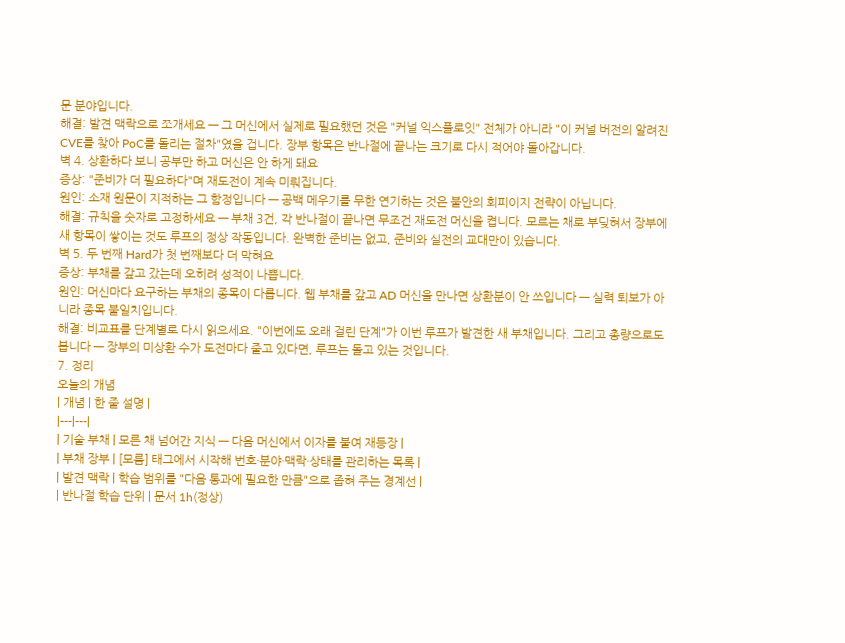문 분야입니다.
해결: 발견 맥락으로 쪼개세요 — 그 머신에서 실제로 필요했던 것은 "커널 익스플로잇" 전체가 아니라 "이 커널 버전의 알려진 CVE를 찾아 PoC를 돌리는 절차"였을 겁니다. 장부 항목은 반나절에 끝나는 크기로 다시 적어야 돌아갑니다.
벽 4. 상환하다 보니 공부만 하고 머신은 안 하게 돼요
증상: "준비가 더 필요하다"며 재도전이 계속 미뤄집니다.
원인: 소재 원문이 지적하는 그 함정입니다 — 공백 메우기를 무한 연기하는 것은 불안의 회피이지 전략이 아닙니다.
해결: 규칙을 숫자로 고정하세요 — 부채 3건, 각 반나절이 끝나면 무조건 재도전 머신을 켭니다. 모르는 채로 부딪혀서 장부에 새 항목이 쌓이는 것도 루프의 정상 작동입니다. 완벽한 준비는 없고, 준비와 실전의 교대만이 있습니다.
벽 5. 두 번째 Hard가 첫 번째보다 더 막혀요
증상: 부채를 갚고 갔는데 오히려 성적이 나쁩니다.
원인: 머신마다 요구하는 부채의 종목이 다릅니다. 웹 부채를 갚고 AD 머신을 만나면 상환분이 안 쓰입니다 — 실력 퇴보가 아니라 종목 불일치입니다.
해결: 비교표를 단계별로 다시 읽으세요. "이번에도 오래 걸린 단계"가 이번 루프가 발견한 새 부채입니다. 그리고 총량으로도 봅니다 — 장부의 미상환 수가 도전마다 줄고 있다면, 루프는 돌고 있는 것입니다.
7. 정리
오늘의 개념
| 개념 | 한 줄 설명 |
|---|---|
| 기술 부채 | 모른 채 넘어간 지식 — 다음 머신에서 이자를 붙여 재등장 |
| 부채 장부 | [모름] 태그에서 시작해 번호·분야·맥락·상태를 관리하는 목록 |
| 발견 맥락 | 학습 범위를 "다음 통과에 필요한 만큼"으로 좁혀 주는 경계선 |
| 반나절 학습 단위 | 문서 1h(정상)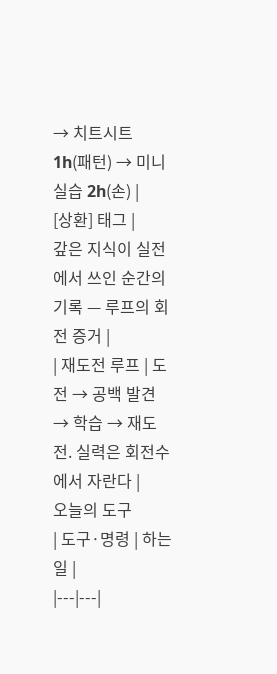→ 치트시트 1h(패턴) → 미니 실습 2h(손) |
[상환] 태그 |
갚은 지식이 실전에서 쓰인 순간의 기록 — 루프의 회전 증거 |
| 재도전 루프 | 도전 → 공백 발견 → 학습 → 재도전. 실력은 회전수에서 자란다 |
오늘의 도구
| 도구·명령 | 하는 일 |
|---|---|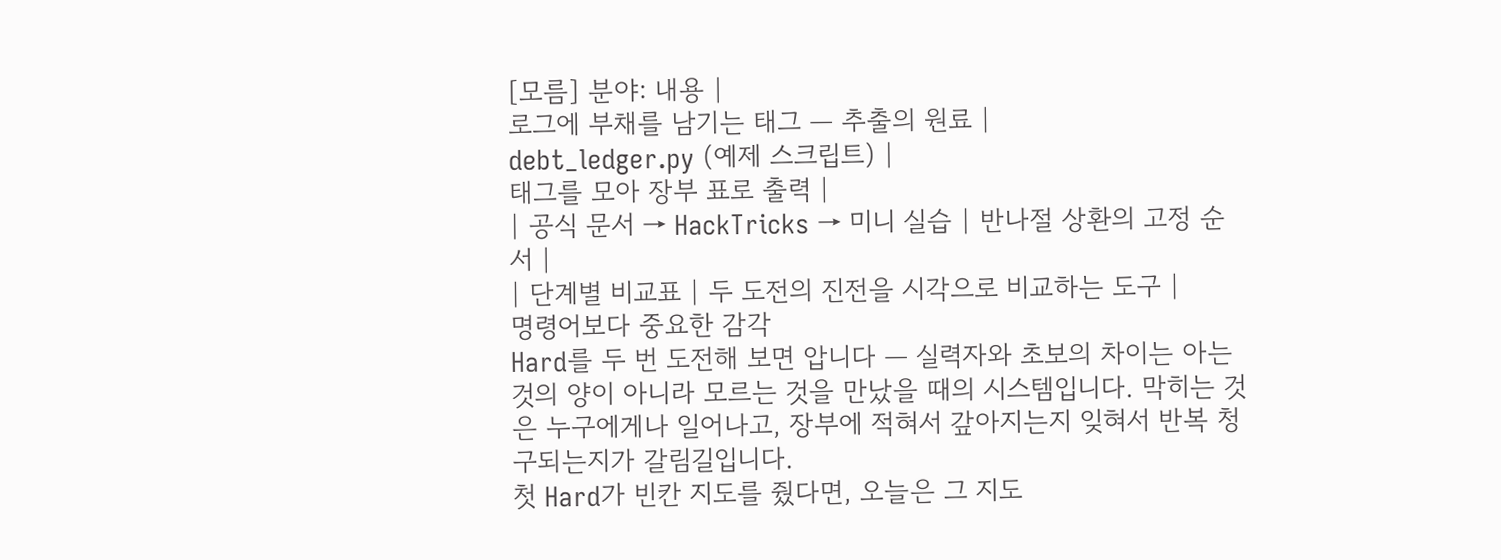[모름] 분야: 내용 |
로그에 부채를 남기는 태그 — 추출의 원료 |
debt_ledger.py (예제 스크립트) |
태그를 모아 장부 표로 출력 |
| 공식 문서 → HackTricks → 미니 실습 | 반나절 상환의 고정 순서 |
| 단계별 비교표 | 두 도전의 진전을 시각으로 비교하는 도구 |
명령어보다 중요한 감각
Hard를 두 번 도전해 보면 압니다 — 실력자와 초보의 차이는 아는 것의 양이 아니라 모르는 것을 만났을 때의 시스템입니다. 막히는 것은 누구에게나 일어나고, 장부에 적혀서 갚아지는지 잊혀서 반복 청구되는지가 갈림길입니다.
첫 Hard가 빈칸 지도를 줬다면, 오늘은 그 지도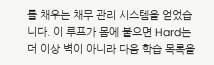를 채우는 채무 관리 시스템을 얻었습니다. 이 루프가 몸에 붙으면 Hard는 더 이상 벽이 아니라 다음 학습 목록을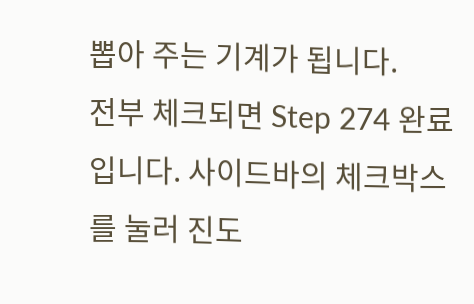뽑아 주는 기계가 됩니다.
전부 체크되면 Step 274 완료입니다. 사이드바의 체크박스를 눌러 진도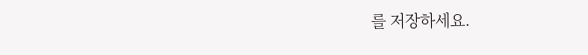를 저장하세요.